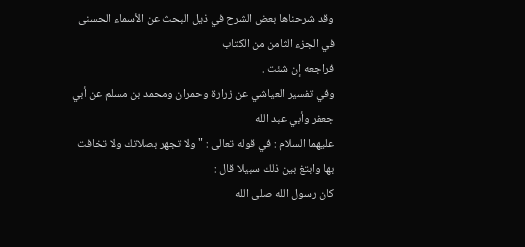وقد شرحناها بعض الشرح في ذيل البحث عن الأسماء الحسنى في الجزء الثامن من الكتاب
فراجعه إن شئت .
وفي تفسير العياشي عن زرارة وحمران ومحمد بن مسلم عن أبي جعفر وأبي عبد الله
عليهما السلام : في قوله تعالى : " ولا تجهر بصلاتك ولا تخافت بها وابتغ بين ذلك سبيلا قال :
كان رسول الله صلى الله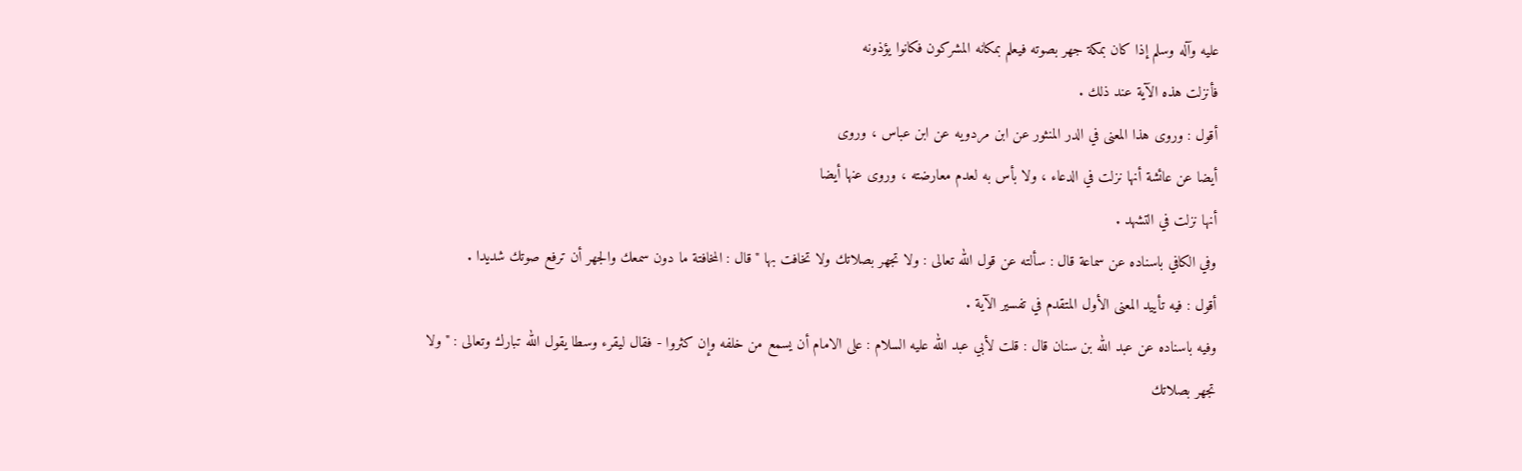عليه وآله وسلم إذا كان بمكة جهر بصوته فيعلم بمكانه المشركون فكانوا يؤذونه
فأنزلت هذه الآية عند ذلك .
أقول : وروى هذا المعنى في الدر المنثور عن ابن مردويه عن ابن عباس ، وروى
أيضا عن عائشة أنها نزلت في الدعاء ، ولا بأس به لعدم معارضته ، وروى عنها أيضا
أنها نزلت في التشهد .
وفي الكافي باسناده عن سماعة قال : سألته عن قول الله تعالى : ولا تجهر بصلاتك ولا تخافت بها " قال : المخافتة ما دون سمعك والجهر أن ترفع صوتك شديدا .
أقول : فيه تأييد المعنى الأول المتقدم في تفسير الآية .
وفيه باسناده عن عبد الله بن سنان قال : قلت لأبي عبد الله عليه السلام : على الامام أن يسمع من خلفه وإن كثروا - فقال ليقرء وسطا يقول الله تبارك وتعالى : " ولا
تجهر بصلاتك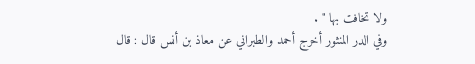ولا تخافت بها " .
وفي الدر المنثور أخرج أحمد والطبراني عن معاذ بن أنس قال : قال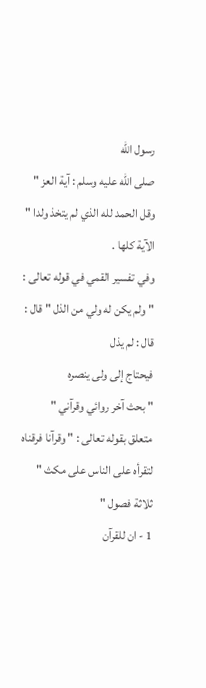رسول الله
صلى الله عليه وسلم : آية العز " وقل الحمد لله الذي لم يتخذ ولدا " الآية كلها .
وفي تفسير القمي في قوله تعالى : " ولم يكن له ولي من الذل " قال : قال : لم يذل
فيحتاج إلى ولى ينصره
" بحث آخر روائي وقرآني "
متعلق بقوله تعالى : " وقرآنا فرقناه لتقرأه على الناس على مكث " ثلاثة فصول "
1 - ان للقرآن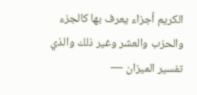الكريم أجزاء يعرف بها كالجزء والحزب والعشر وغير ذلك والذي
تفسير الميزان —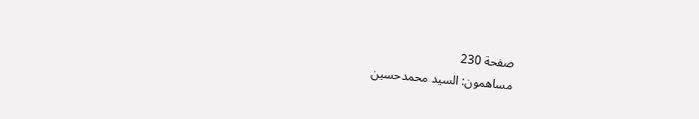صفحة 230
مساهمون: السيد محمدحسين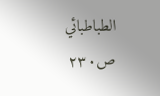الطباطبائي
ص٢٣٠